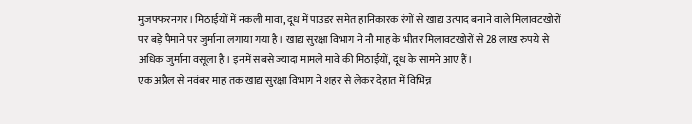मुजफ्फरनगर। मिठाईयों में नकली मावा, दूध में पाउडर समेत हानिकारक रंगों से खाद्य उत्पाद बनाने वाले मिलावटखोरों पर बड़े पैमाने पर जुर्माना लगाया गया है। खाद्य सुरक्षा विभाग ने नौ माह के भीतर मिलावटखोरों से 28 लाख रुपये से अधिक जुर्माना वसूला है। इनमें सबसे ज्यादा मामले मावे की मिठाईयों, दूध के सामने आए हैं।
एक अप्रैल से नवंबर माह तक खाद्य सुरक्षा विभाग ने शहर से लेकर देहात में विभिन्न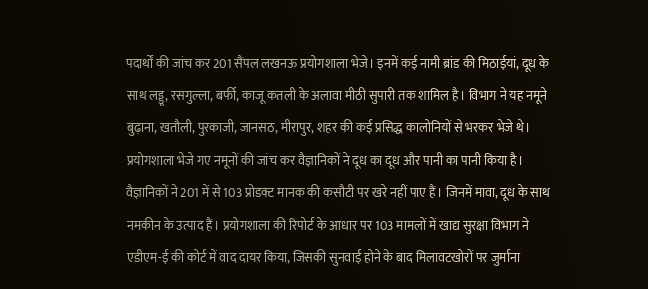पदार्थों की जांच कर 201 सैंपल लखनऊ प्रयोगशाला भेजे। इनमें कई नामी ब्रांड की मिठाईयां, दूध के साथ लड्डू, रसगुल्ला, बर्फी, काजू कतली के अलावा मीठी सुपारी तक शामिल है। विभाग ने यह नमूने बुढ़ाना, खतौली, पुरकाजी, जानसठ, मीरापुर, शहर की कई प्रसिद्ध कालोनियों से भरकर भेजे थे। प्रयोगशाला भेजे गए नमूनों की जांच कर वैज्ञानिकों ने दूध का दूध और पानी का पानी किया है। वैज्ञानिकों ने 201 में से 103 प्रोडक्ट मानक की कसौटी पर खरे नहीं पाए हैं। जिनमें मावा, दूध के साथ नमकीन के उत्पाद हैं। प्रयोगशाला की रिपोर्ट के आधार पर 103 मामलों में खाद्य सुरक्षा विभाग ने एडीएम-ई की कोर्ट में वाद दायर किया, जिसकी सुनवाई होने के बाद मिलावटखोरों पर जुर्माना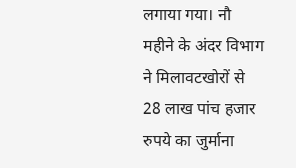लगाया गया। नौ महीने के अंदर विभाग ने मिलावटखोरों से 28 लाख पांच हजार रुपये का जुर्माना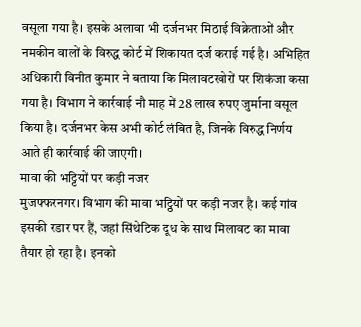वसूला गया है। इसके अलावा भी दर्जनभर मिठाई विक्रेताओं और नमकीन वालों के विरुद्ध कोर्ट में शिकायत दर्ज कराई गई है। अभिहित अधिकारी विनीत कुमार ने बताया कि मिलावटखोरों पर शिकंजा कसा गया है। विभाग ने कार्रवाई नौ माह में 28 लाख रुपए जुर्माना वसूल किया है। दर्जनभर केस अभी कोर्ट लंबित है, जिनके विरुद्ध निर्णय आते ही कार्रवाई की जाएगी।
मावा की भट्टियों पर कड़ी नजर
मुजफ्फरनगर। विभाग की मावा भट्ठियों पर कड़ी नजर है। कई गांव इसकी रडार पर हैं, जहां सिंथेटिक दूध के साथ मिलावट का मावा तैयार हो रहा है। इनको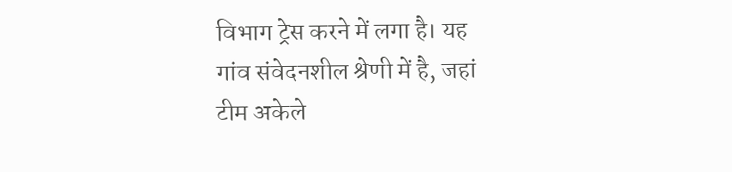विभाग ट्रेस करने में लगा है। यह गांव संवेदनशील श्रेणी में है, जहां टीम अकेले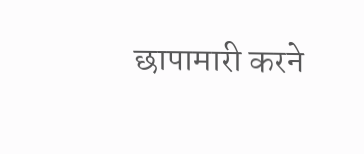छापामारी करने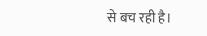से बच रही है।